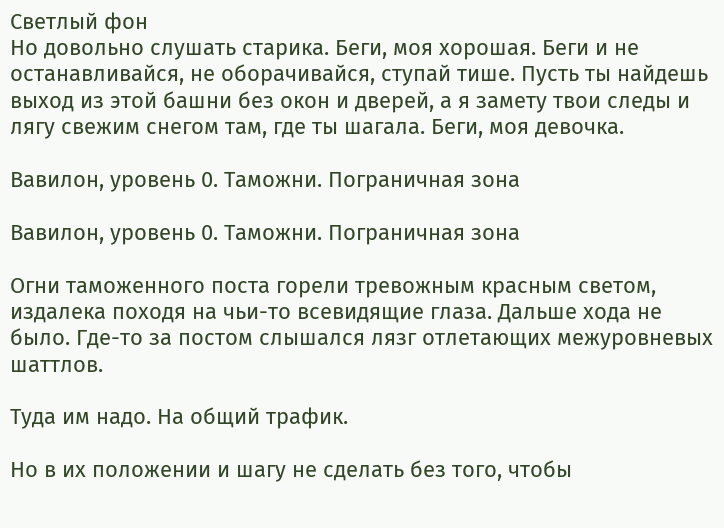Светлый фон
Но довольно слушать старика. Беги, моя хорошая. Беги и не останавливайся, не оборачивайся, ступай тише. Пусть ты найдешь выход из этой башни без окон и дверей, а я замету твои следы и лягу свежим снегом там, где ты шагала. Беги, моя девочка.

Вавилон, уровень 0. Таможни. Пограничная зона

Вавилон, уровень 0. Таможни. Пограничная зона

Огни таможенного поста горели тревожным красным светом, издалека походя на чьи-то всевидящие глаза. Дальше хода не было. Где-то за постом слышался лязг отлетающих межуровневых шаттлов.

Туда им надо. На общий трафик.

Но в их положении и шагу не сделать без того, чтобы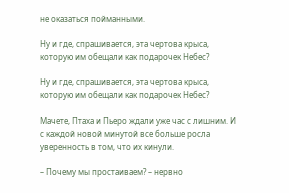не оказаться пойманными.

Ну и где, спрашивается, эта чертова крыса, которую им обещали как подарочек Небес?

Ну и где, спрашивается, эта чертова крыса, которую им обещали как подарочек Небес?

Мачете, Птаха и Пьеро ждали уже час с лишним. И с каждой новой минутой все больше росла уверенность в том, что их кинули.

– Почему мы простаиваем? – нервно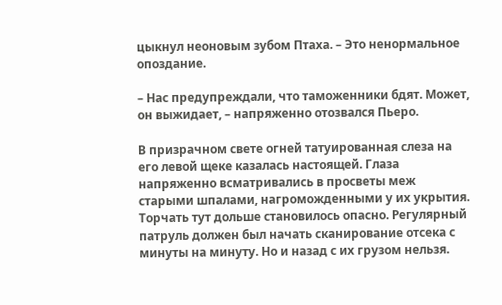цыкнул неоновым зубом Птаха. – Это ненормальное опоздание.

– Нас предупреждали, что таможенники бдят. Может, он выжидает, – напряженно отозвался Пьеро.

В призрачном свете огней татуированная слеза на его левой щеке казалась настоящей. Глаза напряженно всматривались в просветы меж старыми шпалами, нагроможденными у их укрытия. Торчать тут дольше становилось опасно. Регулярный патруль должен был начать сканирование отсека с минуты на минуту. Но и назад с их грузом нельзя.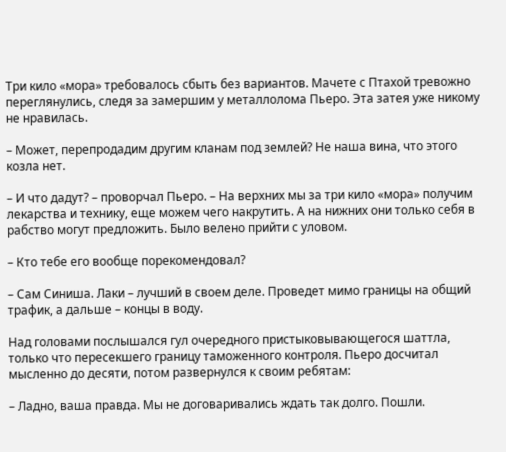Три кило «мора» требовалось сбыть без вариантов. Мачете с Птахой тревожно переглянулись, следя за замершим у металлолома Пьеро. Эта затея уже никому не нравилась.

– Может, перепродадим другим кланам под землей? Не наша вина, что этого козла нет.

– И что дадут? – проворчал Пьеро. – На верхних мы за три кило «мора» получим лекарства и технику, еще можем чего накрутить. А на нижних они только себя в рабство могут предложить. Было велено прийти с уловом.

– Кто тебе его вообще порекомендовал?

– Сам Синиша. Лаки – лучший в своем деле. Проведет мимо границы на общий трафик, а дальше – концы в воду.

Над головами послышался гул очередного пристыковывающегося шаттла, только что пересекшего границу таможенного контроля. Пьеро досчитал мысленно до десяти, потом развернулся к своим ребятам:

– Ладно, ваша правда. Мы не договаривались ждать так долго. Пошли.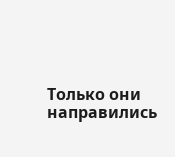Только они направились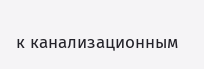к канализационным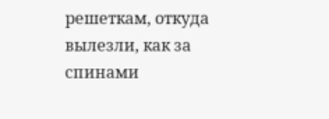решеткам, откуда вылезли, как за спинами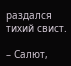раздался тихий свист.

– Салют,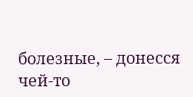болезные, – донесся чей-то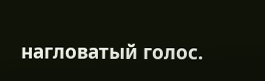нагловатый голос.